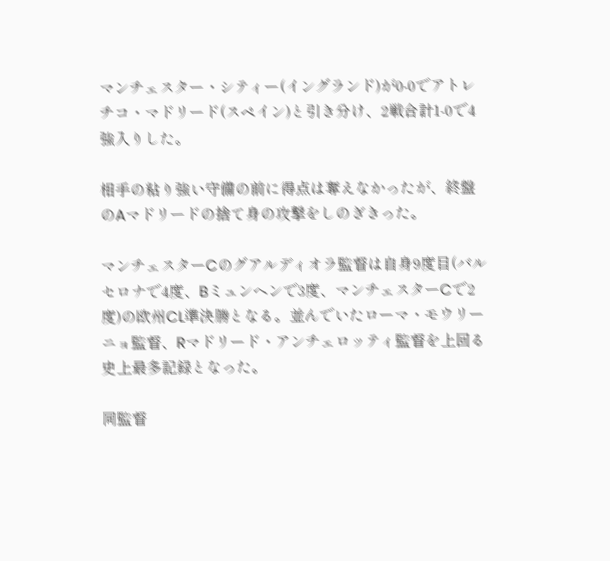マンチェスター・シティー(イングランド)が0-0でアトレチコ・マドリード(スペイン)と引き分け、2戦合計1-0で4強入りした。

相手の粘り強い守備の前に得点は奪えなかったが、終盤のAマドリードの捨て身の攻撃をしのぎきった。

マンチェスターCのグアルディオラ監督は自身9度目(バルセロナで4度、Bミュンヘンで3度、マンチェスターCで2度)の欧州CL準決勝となる。並んでいたローマ・モウリーニョ監督、Rマドリード・アンチェロッティ監督を上回る史上最多記録となった。

同監督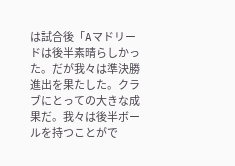は試合後「Aマドリードは後半素晴らしかった。だが我々は準決勝進出を果たした。クラブにとっての大きな成果だ。我々は後半ボールを持つことがで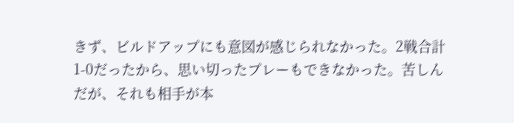きず、ビルドアップにも意図が感じられなかった。2戦合計1-0だったから、思い切ったプレーもできなかった。苦しんだが、それも相手が本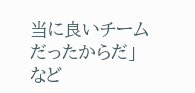当に良いチームだったからだ」など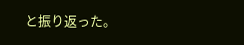と振り返った。